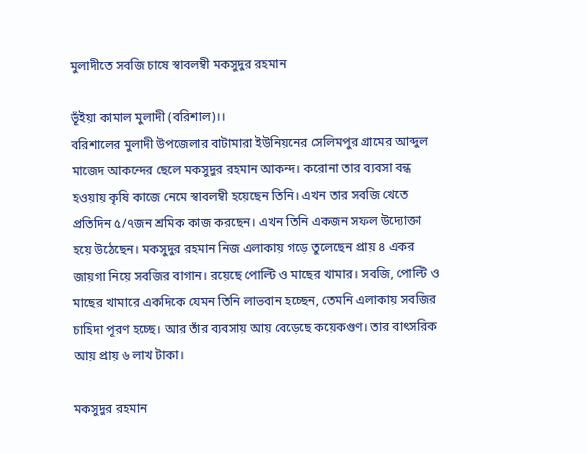মুলাদীতে সবজি চাষে স্বাবলম্বী মকসুদুর রহমান

ভূঁইয়া কামাল মুলাদী (বরিশাল)।।
বরিশালের মুলাদী উপজেলার বাটামারা ইউনিয়নের সেলিমপুর গ্রামের আব্দুল মাজেদ আকন্দের ছেলে মকসুদুর রহমান আকন্দ। করোনা তার ব্যবসা বন্ধ হওয়ায় কৃষি কাজে নেমে স্বাবলম্বী হয়েছেন তিনি। এখন তার সবজি খেতে প্রতিদিন ৫/৭জন শ্রমিক কাজ করছেন। এখন তিনি একজন সফল উদ্যোক্তা হয়ে উঠেছেন। মকসুদুর রহমান নিজ এলাকায় গড়ে তুলেছেন প্রায় ৪ একর জায়গা নিয়ে সবজির বাগান। রয়েছে পোল্টি ও মাছের খামার। সবজি, পোল্টি ও মাছের খামারে একদিকে যেমন তিনি লাভবান হচ্ছেন, তেমনি এলাকায় সবজির চাহিদা পূরণ হচ্ছে। আর তাঁর ব্যবসায় আয় বেড়েছে কয়েকগুণ। তার বাৎসরিক আয় প্রায় ৬ লাখ টাকা।

মকসুদুর রহমান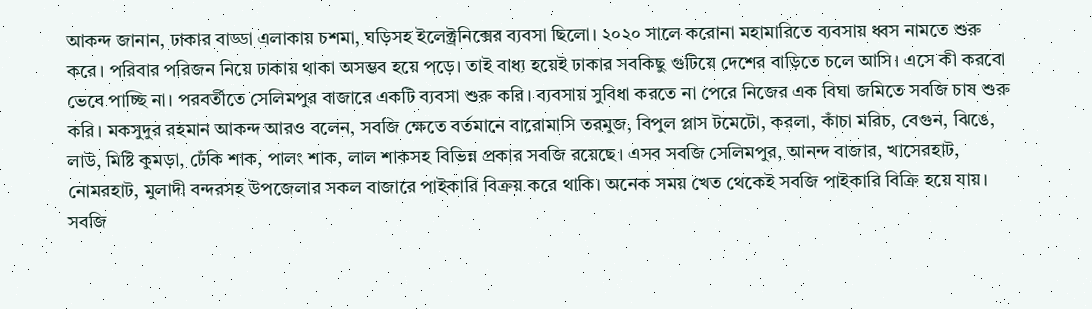আকন্দ জানান, ঢাকার বাড্ডা এলাকায় চশমা, ঘড়িসহ ইলেক্ট্রনিক্সের ব্যবসা ছিলো। ২০২০ সালে করোনা মহামারিতে ব্যবসায় ধ্বস নামতে শুরু করে। পরিবার পরিজন নিয়ে ঢাকায় থাকা অসম্ভব হয়ে পড়ে। তাই বাধ্য হয়েই ঢাকার সবকিছু গুটিয়ে দেশের বাড়িতে চলে আসি। এসে কী করবো ভেবে পাচ্ছি না। পরবর্তীতে সেলিমপুর বাজারে একটি ব্যবসা শুরু করি। ব্যবসায় সুবিধা করতে না পেরে নিজের এক বিঘা জমিতে সবজি চাষ শুরু করি। মকসুদুর রহমান আকন্দ আরও বলেন, সবজি ক্ষেতে বর্তমানে বারোমাসি তরমুজ, বিপুল প্লাস টমেটো, করলা, কাঁচা মরিচ, বেগুন, ঝিঙে, লাউ, মিষ্টি কুমড়া, ঢেঁকি শাক, পালং শাক, লাল শাকসহ বিভিন্ন প্রকার সবজি রয়েছে। এসব সবজি সেলিমপুর, আনন্দ বাজার, খাসেরহাট, নোমরহাট, মুলাদী বন্দরসহ উপজেলার সকল বাজারে পাইকারি বিক্রয় করে থাকি। অনেক সময় খেত থেকেই সবজি পাইকারি বিক্রি হয়ে যায়। সবজি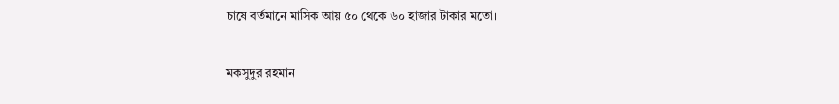চাষে বর্তমানে মাসিক আয় ৫০ থেকে ৬০ হাজার টাকার মতো।

মকসুদুর রহমান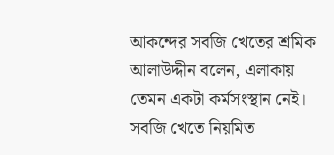আকন্দের সবজি খেতের শ্রমিক আলাউদ্দীন বলেন, এলাকায় তেমন একটা কর্মসংস্থান নেই। সবজি খেতে নিয়মিত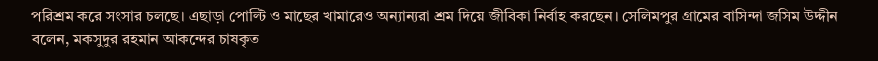পরিশ্রম করে সংসার চলছে। এছাড়া পোল্টি ও মাছের খামারেও অন্যান্যরা শ্রম দিয়ে জীবিকা নির্বাহ করছেন। সেলিমপুর গ্রামের বাসিন্দা জসিম উদ্দীন বলেন, মকসুদুর রহমান আকন্দের চাষকৃত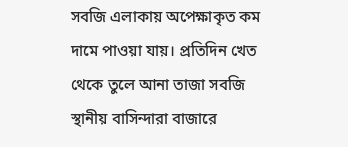সবজি এলাকায় অপেক্ষাকৃত কম দামে পাওয়া যায়। প্রতিদিন খেত থেকে তুলে আনা তাজা সবজি স্থানীয় বাসিন্দারা বাজারে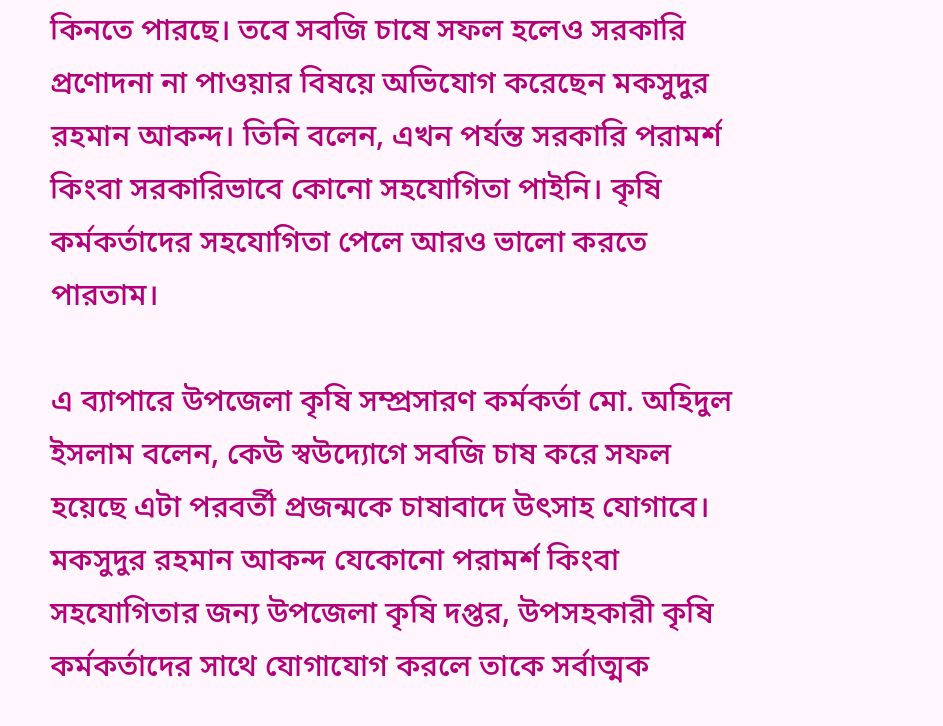কিনতে পারছে। তবে সবজি চাষে সফল হলেও সরকারি প্রণোদনা না পাওয়ার বিষয়ে অভিযোগ করেছেন মকসুদুর রহমান আকন্দ। তিনি বলেন, এখন পর্যন্ত সরকারি পরামর্শ কিংবা সরকারিভাবে কোনো সহযোগিতা পাইনি। কৃষি কর্মকর্তাদের সহযোগিতা পেলে আরও ভালো করতে পারতাম।

এ ব্যাপারে উপজেলা কৃষি সম্প্রসারণ কর্মকর্তা মো. অহিদুল ইসলাম বলেন, কেউ স্বউদ্যোগে সবজি চাষ করে সফল হয়েছে এটা পরবর্তী প্রজন্মকে চাষাবাদে উৎসাহ যোগাবে। মকসুদুর রহমান আকন্দ যেকোনো পরামর্শ কিংবা সহযোগিতার জন্য উপজেলা কৃষি দপ্তর, উপসহকারী কৃষি কর্মকর্তাদের সাথে যোগাযোগ করলে তাকে সর্বাত্মক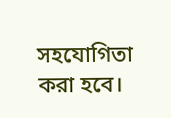সহযোগিতা করা হবে।